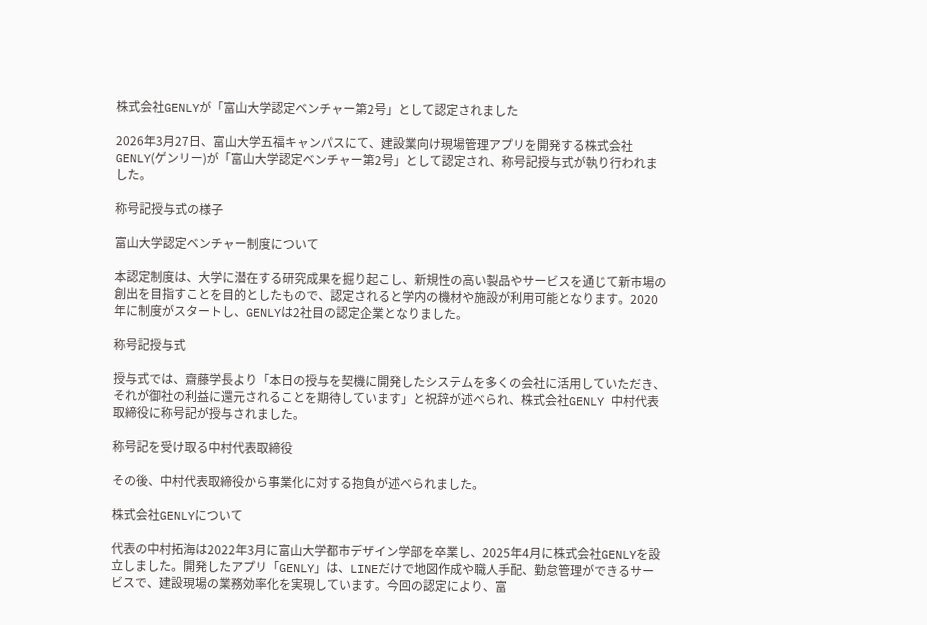株式会社GENLYが「富山大学認定ベンチャー第2号」として認定されました

2026年3月27日、富山大学五福キャンパスにて、建設業向け現場管理アプリを開発する株式会社GENLY(ゲンリー)が「富山大学認定ベンチャー第2号」として認定され、称号記授与式が執り行われました。

称号記授与式の様子

富山大学認定ベンチャー制度について

本認定制度は、大学に潜在する研究成果を掘り起こし、新規性の高い製品やサービスを通じて新市場の創出を目指すことを目的としたもので、認定されると学内の機材や施設が利用可能となります。2020年に制度がスタートし、GENLYは2社目の認定企業となりました。

称号記授与式

授与式では、齋藤学長より「本日の授与を契機に開発したシステムを多くの会社に活用していただき、それが御社の利益に還元されることを期待しています」と祝辞が述べられ、株式会社GENLY 中村代表取締役に称号記が授与されました。

称号記を受け取る中村代表取締役

その後、中村代表取締役から事業化に対する抱負が述べられました。

株式会社GENLYについて

代表の中村拓海は2022年3月に富山大学都市デザイン学部を卒業し、2025年4月に株式会社GENLYを設立しました。開発したアプリ「GENLY」は、LINEだけで地図作成や職人手配、勤怠管理ができるサービスで、建設現場の業務効率化を実現しています。今回の認定により、富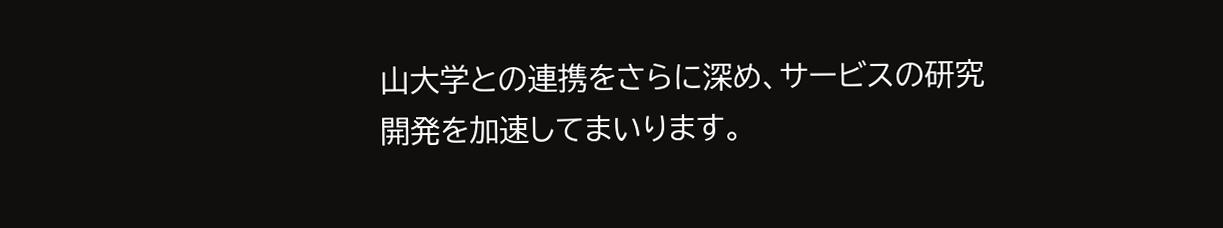山大学との連携をさらに深め、サービスの研究開発を加速してまいります。